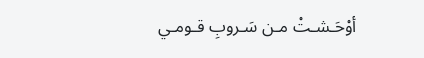أوْحَـشـتْ مـن سَـروبِ قـومـي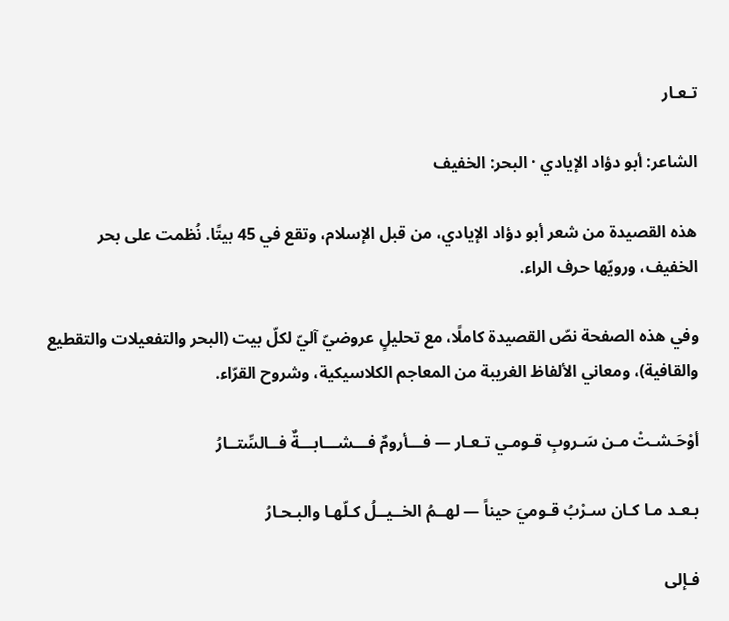تـعـار

الشاعر: أبو دؤاد الإيادي · البحر: الخفيف

هذه القصيدة من شعر أبو دؤاد الإيادي، من قبل الإسلام، وتقع في 45 بيتًا. نُظمت على بحر الخفيف، ورويّها حرف الراء.

وفي هذه الصفحة نصّ القصيدة كاملًا، مع تحليلٍ عروضيّ آليّ لكلّ بيت (البحر والتفعيلات والتقطيع والقافية)، ومعاني الألفاظ الغريبة من المعاجم الكلاسيكية، وشروح القرّاء.

أوْحَـشـتْ مـن سَـروبِ قـومـي تـعـار — فـــأرومٌ فـــشـــابـــةٌ فــالسِّتــارُ

بـعـد مـا كـان سـرْبُ قـوميَ حيناً — لهــمُ الخــيــلُ كـلّهـا والبـحـارُ

فـإلى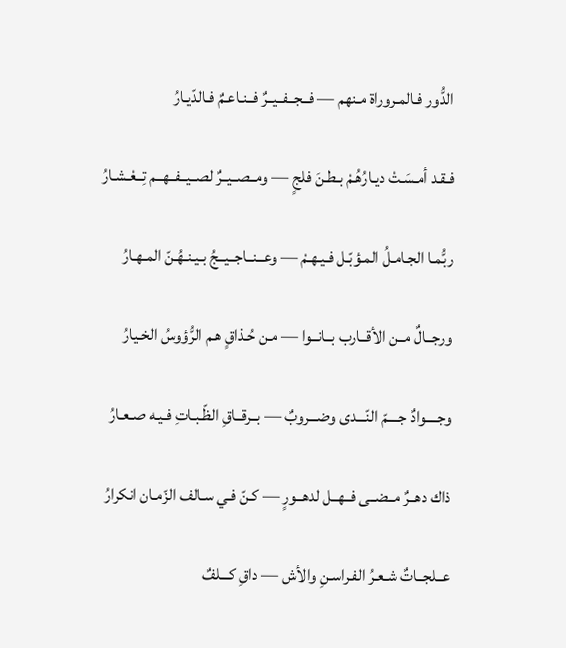الدُّور فـالمـروراة مـنهم — فــجــفــيــرٌ فــنـاعـمٌ فـالدّيـارُ

فـقـد أمـسَـتْ ديـارُهُـمْ بـطـنَ فلجٍ — ومــصــيــرٌ لصــيــفــهــم تِــعْـشـارُ

ربُّمـا الجـامـلُ المـؤبّـل فـيـهـمْ — وعــنــاجــيــجُ بـيـنـهُـنّ المـهـارُ

ورجــالٌ مــن الأقــارب بــانــوا — مـن حُـذاقٍ هـم الرُّؤوسُ الخـيارُ

وجــــوادٌ جــــمّ النّـــدى وضـــروبٌ — بــرقــاقِ الظّـبـاتِ فـيـه صـعـارُ

ذاك دهــرٌ مــضــى فــهــل لدهــورٍ — كـنّ فـي سـالف الزّمـان انكرارُ

عــلجــاتٌ شـعـرُ الفـراسـنِ والأش — داقِ كـــلفٌ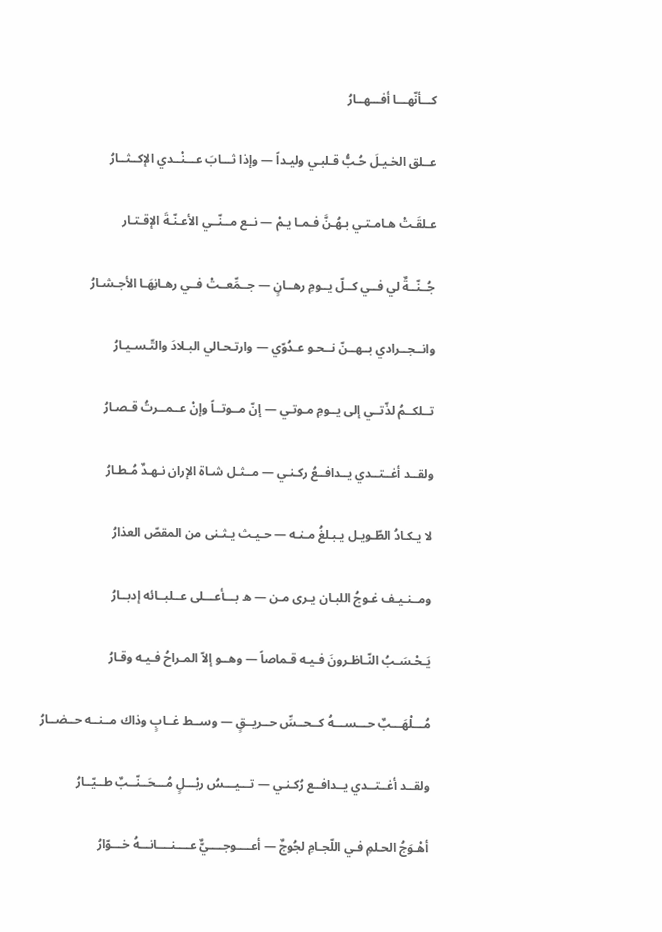كـــأنّهـــا أفـــهــارُ

عــلق الخـيـلَ حُـبُّ قـلبـي وليـداً — وإذا ثـــابَ عـــنْــدي الإكــثــارُ

عـلقَـتْ هـامـتـي بـهُـنَّ فـمـا يـمْ — نــع مــنّــي الأعـنّـةَ الإقـتـار

جُــنّــةٌ لي فــي كــلّ يــومِ رهــانٍ — جــمِّعــتْ فــي رهـانِهَـا الأجـشـارُ

وانــجــرادي بــهــنّ نــحـو عـدُوّي — وارتـحـالي البـلادَ والتّـسـيـارُ

تــلكــمُ لذّتــي إلى يــومِ مـوتـي — إنّ مــوتــاً وإنْ عــمــرتُ قـصـارُ

ولقــد أغــتــدي يــدافــعُ ركـنـي — مــثـل شـاة الإران نـهـدٌ مُـطـارُ

لا يـكـادُ الطّـويـل يـبـلغُ مـنـه — حـيـث يـثـنى من المقصّ العذارُ

ومــنـيـف غـوجُ اللبـان يـرى مـن — ه بـــأعـــلى عــلبــائه إدبــارُ

يَـحْـسَـبُ النّـاظـرونَ فـيـه قـماصاً — وهــو إلاّ المـراحُ فـيـه وقـارُ

مُـــلْهَـــبٌ حـــســـهُ كــحــسِّ حــريــقٍ — وســط غــابٍ وذاك مــنــه حــضــارُ

ولقــد أغــتــدي يــدافــع رُكـنـي — تـــيـــسُ ربْـــلٍ مُـــحَــنّــبٌ طــيّــارُ

أهْـوَجُ الحـلمِ فـي اللّجـامِ لجُوجٌ — أعــــوجــــيٌّ عــــنــــانـــهُ خـــوّارُ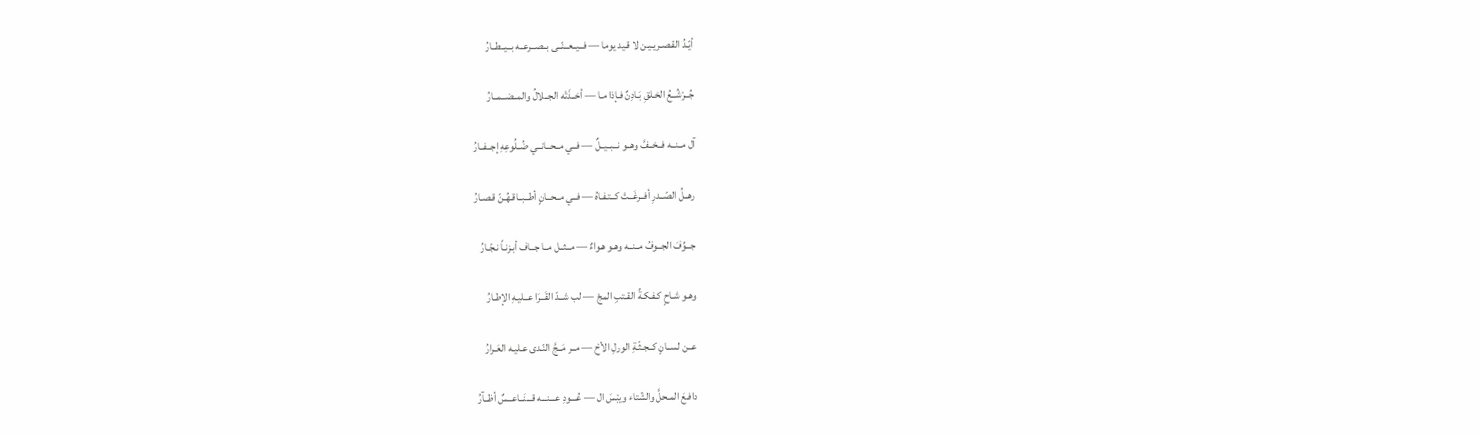أيّـدُ القـصـريـيـن لا قـيد يوما — فــيــعــنّــى بــصــرعــه بــيــطــارُ

جُــرْشُــعُ الخـلقِ بَـادِنٌ فـإذا مـا — أخــذَتْه الجــلالُ والمــضــمــارُ

آل مــنــه فــخــفَّ وهــو نــبــيــلٌ — فــي مــحــانــي ضُــلُوعِهِ إجــفــارُ

رهــلُ الصّــدرِ أفــرغَــتْ كــتـفـاهُ — فــي مــحــانٍ أطــبــاقـهُـنّ قـصـارُ

جــوِّفَ الجــوفُ مــنــه وهـو هـواءٌ — مــثــل مــا جــاف أبـزنـاً نـجّـارُ

وهـو شـاحٍ كـفـكـةِّ القـتبِ المجْ — لب شــدّ القَــرَا عــليـهِ الإطـارُ

عــن لســانٍ كــجـثّـةِ الورلِ الأحْ — مــر مَــجَّ النّـدى عـليـه العَـرارُ

دافـعَ المـحلَّ والشّتاء ويبْسَ ال — عُـــودِ عـــنـــه قـــنَــاعــسٌ أظــآرُ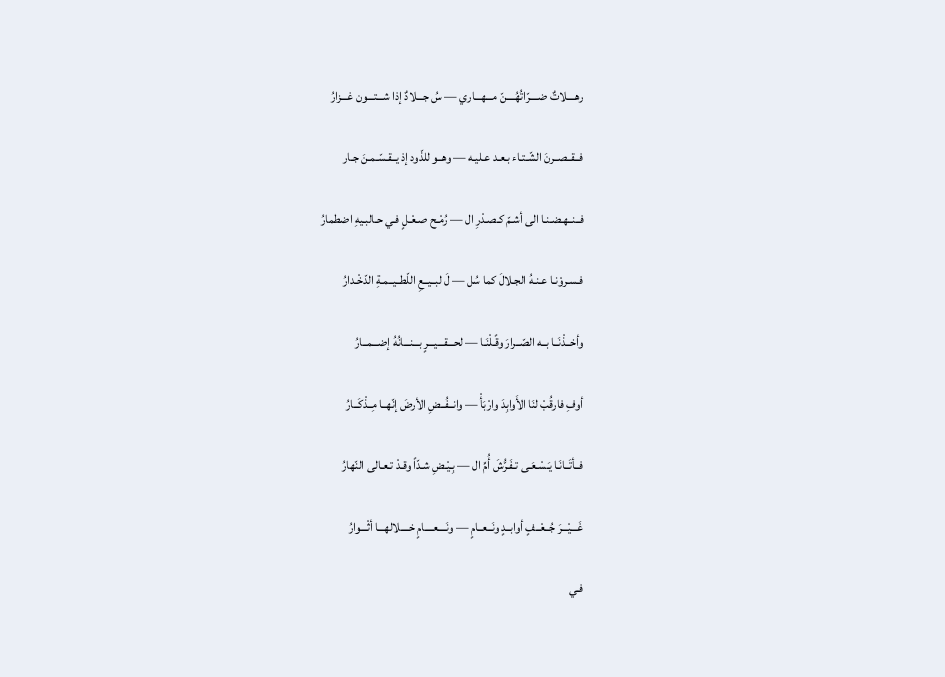رهــــلاتٌ ضــــرّاتُهُــــنّ مـــهـــاري — سُ جـــلادٌ إذا شـــتـــون غـــزارُ

فــقــصــرنَ الشّـتـاء بـعـد عـليـه — وهــو للذّود إذ يــقـسّـمـنَ جـار

فــنــهـضـنـا الى أشـمّ كـصـدْرِ ال — رُمْـح صـعْـلٍ فـي حـالبـيهِ اضطمارُ

فـسـروْنـا عـنـهُ الجـلالَ كما سُل — لَ لبــيــعِ اللّطــيــمـةِ الدّخْـدارُ

وأخــذْنَــا بــه الصّــرارَ وقًـلْنَـا — لحـــقـــيـــرٍ بـــنـــانُهُ إضـــمــارُ

أوفِ فارقُبْ لنَا الأَوابِدَ وارْبَأْ — وانــفُــضِ الأرضَ إنّهــا مِــذْكَــارُ

فــأتَــانَـا يَـسْـعَـى تـفَـرُّشَ أُمِّ ال — بِـيْـضِ شـدّاً وقـدْ تـعـالى النّهارُ

غَـــيْـــرَ جُــعْــفٍ أوابــدٍ ونَــعــامٍ — ونَــــعــــامٍ خــــلالهـــا أثْـــوارُ

فـي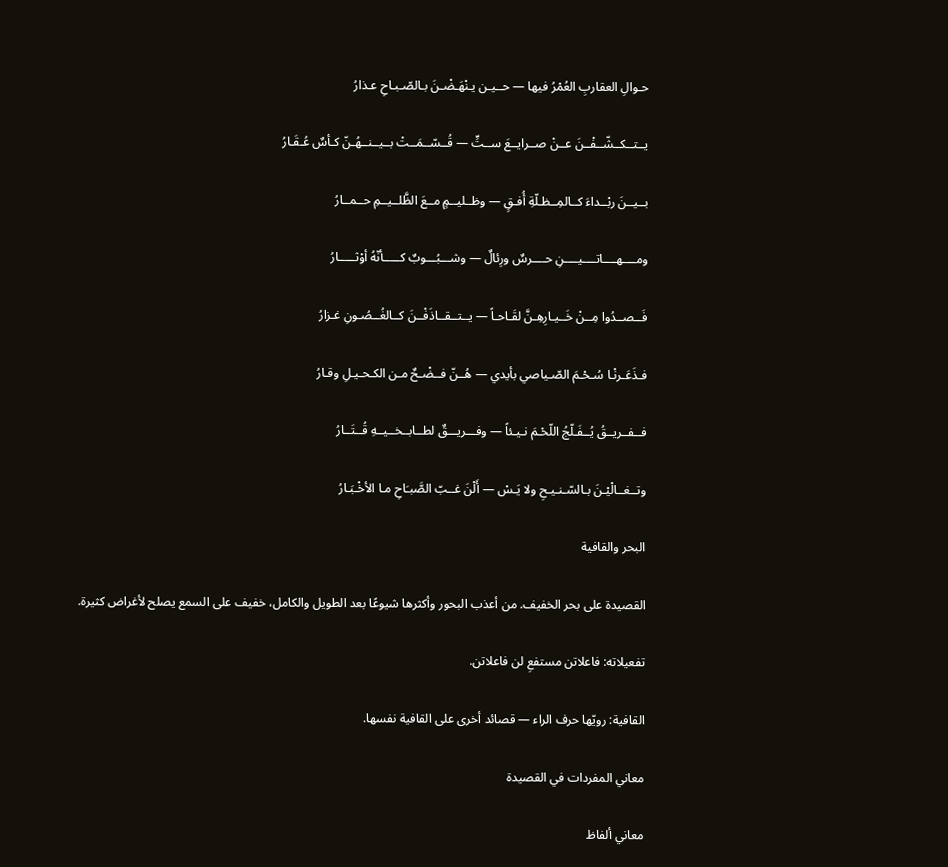حـوالِ العقاربِ العُمْرُ فيها — حــيـن يـنْهَـضْـنَ بـالصّـبـاحِ عـذارُ

يــتــكــشّــفْــنَ عــنْ صــرايــعَ ســتٍّ — قُــسّــمَــتْ بــيــنــهُـنّ كـأسٌ عُـقَـارُ

بــيــنَ ربْــداءَ كــالمِــظـلّةِ أُفـقٍ — وظــليــمٍ مــعَ الظَّلــيــمِ حــمــارُ

ومــــهــــاتــــيــــنِ حــــرسٌ ورِئالٌ — وشـــبُـــوبٌ كـــــأنّهُ أوْثـــــارُ

فَــصــدُوا مِــنْ خَــيـارِهِـنَّ لقَـاحـاً — يــتــقــاذَفْــنَ كــالغُــصُـونِ غـزارُ

فـذَعَـرنْـا سُـحْـمَ الصّـياصي بأيدي — هُــنّ فــضْـحٌ مـن الكـحـيـلِ وقـارُ

فــفــريــقُ يُــفَـلّجُ اللّحْـمَ نـيـئاً — وفـــريـــقٌ لطــابــخــيــهِ قُــتَــارُ

وتــغــالْيْـنَ بـالسّـنـيـحِ ولا يَـسْ — أَلْنَ غــبّ الصَّبـَاحِ مـا الأخْـبَـارُ

البحر والقافية

القصيدة على بحر الخفيف. من أعذب البحور وأكثرها شيوعًا بعد الطويل والكامل، خفيف على السمع يصلح لأغراض كثيرة.

تفعيلاته: فاعلاتن مستفعِ لن فاعلاتن.

القافية: رويّها حرف الراء — قصائد أخرى على القافية نفسها.

معاني المفردات في القصيدة

معاني ألفاظ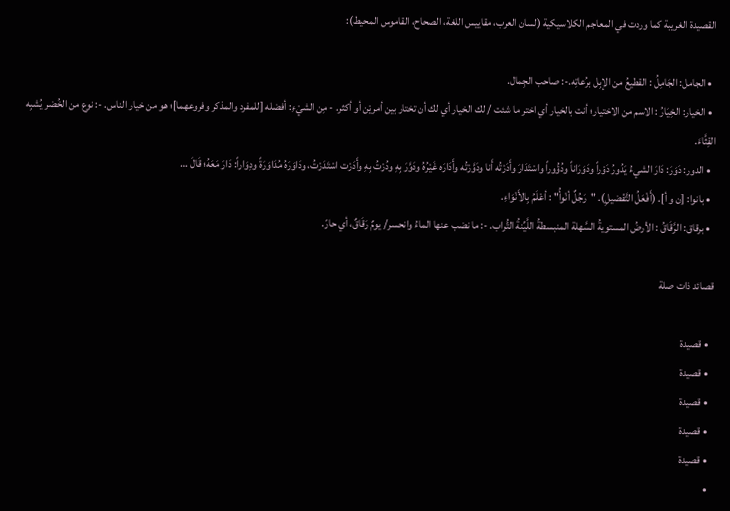القصيدة الغريبة كما وردت في المعاجم الكلاسيكية (لسان العرب، مقاييس اللغة، الصحاح، القاموس المحيط):

  • الجامل: الجَامِلُ : القطيعُ من الإبِل برُعاتِه.-: صاحب الجِمال.
  • الخيار: الخِيَارُ : الاسم من الاختيار؛ أنت بالخيار أي اختر ما شئت / لك الخيار أي لك أن تختار بين أمريْن أو أكثر. - مِن الشيْءِ: أفضله [للمفرد والمذكر وفروعهما]؛ هو من خيار الناس. -: نوع من الخُضر يُشبِه القِثَّاءَ.
  • الدور: دَوَرَ: دَارَ الشيءُ يَدُورُ دَوْراً ودَوَرَاناً ودُؤُوراً واسْتَدَارَ وأَدَرْتُه أَنا ودَوَّرْتُه وأَدَارَه غَيْرُهُ ودَوَّرَ بِهِ ودُرْتُ بِهِ وأَدَرْت اسْتَدَرْتُ، ودَاوَرَهُ مُدَاوَرَةً ودِوَاراً: دَارَ مَعَهُ؛ قَالَ …
  • بانوا: [ن و أ]. (أَفْعَلُ التَّفْضيلِ). "رَجُلٌ أنْوأُ" : أعْلَمُ بِالأَنْوَاءِ.
  • برقاق: الرَّقَاقُ : الأرضُ المستويةُ السَّهلة المنبسطةُ اللَّيِّنةُ التُّراب. -: ما نضب عنها الماءُ وانحسر/ يومٌ رَقَاقٌ، أي حارّ.

قصائد ذات صلة

  • قصيدة
  • قصيدة
  • قصيدة
  • قصيدة
  • قصيدة
  •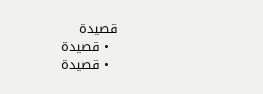قصيدة
  • قصيدة
  • قصيدة